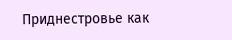Приднестровье как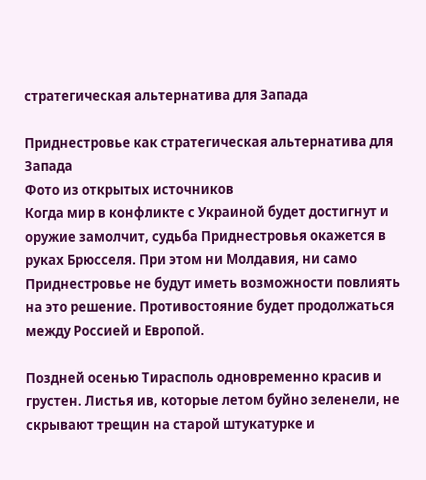стратегическая альтернатива для Запада

Приднестровье как стратегическая альтернатива для Запада
Фото из открытых источников
Когда мир в конфликте с Украиной будет достигнут и оружие замолчит, судьба Приднестровья окажется в руках Брюсселя. При этом ни Молдавия, ни само Приднестровье не будут иметь возможности повлиять на это решение. Противостояние будет продолжаться между Россией и Европой.

Поздней осенью Тирасполь одновременно красив и грустен. Листья ив, которые летом буйно зеленели, не скрывают трещин на старой штукатурке и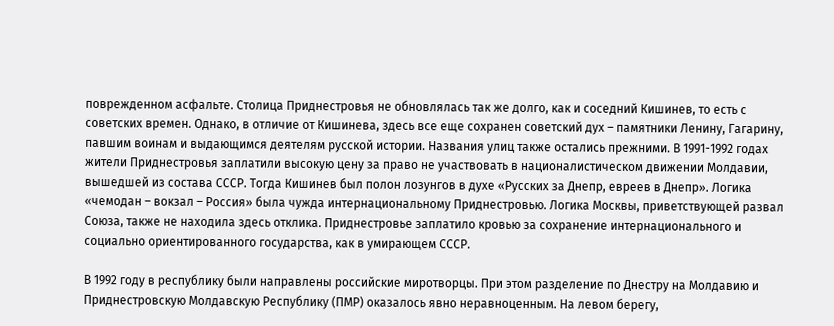поврежденном асфальте. Столица Приднестровья не обновлялась так же долго, как и соседний Кишинев, то есть с советских времен. Однако, в отличие от Кишинева, здесь все еще сохранен советский дух – памятники Ленину, Гагарину, павшим воинам и выдающимся деятелям русской истории. Названия улиц также остались прежними. В 1991-1992 годах жители Приднестровья заплатили высокую цену за право не участвовать в националистическом движении Молдавии, вышедшей из состава СССР. Тогда Кишинев был полон лозунгов в духе «Русских за Днепр, евреев в Днепр». Логика «чемодан – вокзал – Россия» была чужда интернациональному Приднестровью. Логика Москвы, приветствующей развал Союза, также не находила здесь отклика. Приднестровье заплатило кровью за сохранение интернационального и социально ориентированного государства, как в умирающем СССР.

В 1992 году в республику были направлены российские миротворцы. При этом разделение по Днестру на Молдавию и Приднестровскую Молдавскую Республику (ПМР) оказалось явно неравноценным. На левом берегу,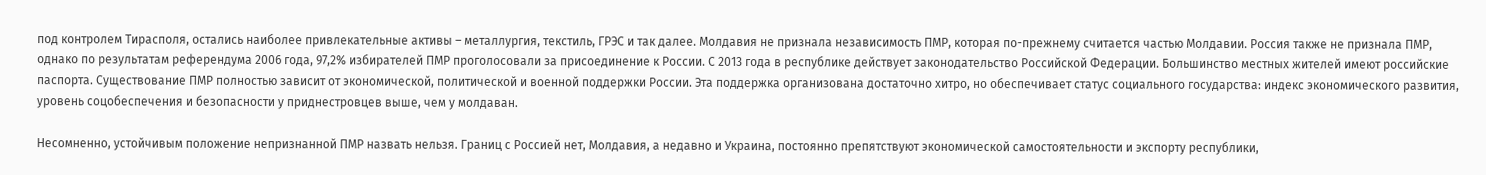под контролем Тирасполя, остались наиболее привлекательные активы – металлургия, текстиль, ГРЭС и так далее. Молдавия не признала независимость ПМР, которая по-прежнему считается частью Молдавии. Россия также не признала ПМР, однако по результатам референдума 2006 года, 97,2% избирателей ПМР проголосовали за присоединение к России. С 2013 года в республике действует законодательство Российской Федерации. Большинство местных жителей имеют российские паспорта. Существование ПМР полностью зависит от экономической, политической и военной поддержки России. Эта поддержка организована достаточно хитро, но обеспечивает статус социального государства: индекс экономического развития, уровень соцобеспечения и безопасности у приднестровцев выше, чем у молдаван.

Несомненно, устойчивым положение непризнанной ПМР назвать нельзя. Границ с Россией нет, Молдавия, а недавно и Украина, постоянно препятствуют экономической самостоятельности и экспорту республики,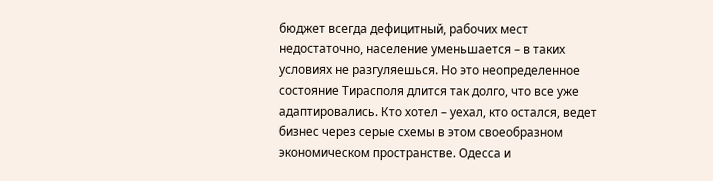бюджет всегда дефицитный, рабочих мест недостаточно, население уменьшается – в таких условиях не разгуляешься. Но это неопределенное состояние Тирасполя длится так долго, что все уже адаптировались. Кто хотел – уехал, кто остался, ведет бизнес через серые схемы в этом своеобразном экономическом пространстве. Одесса и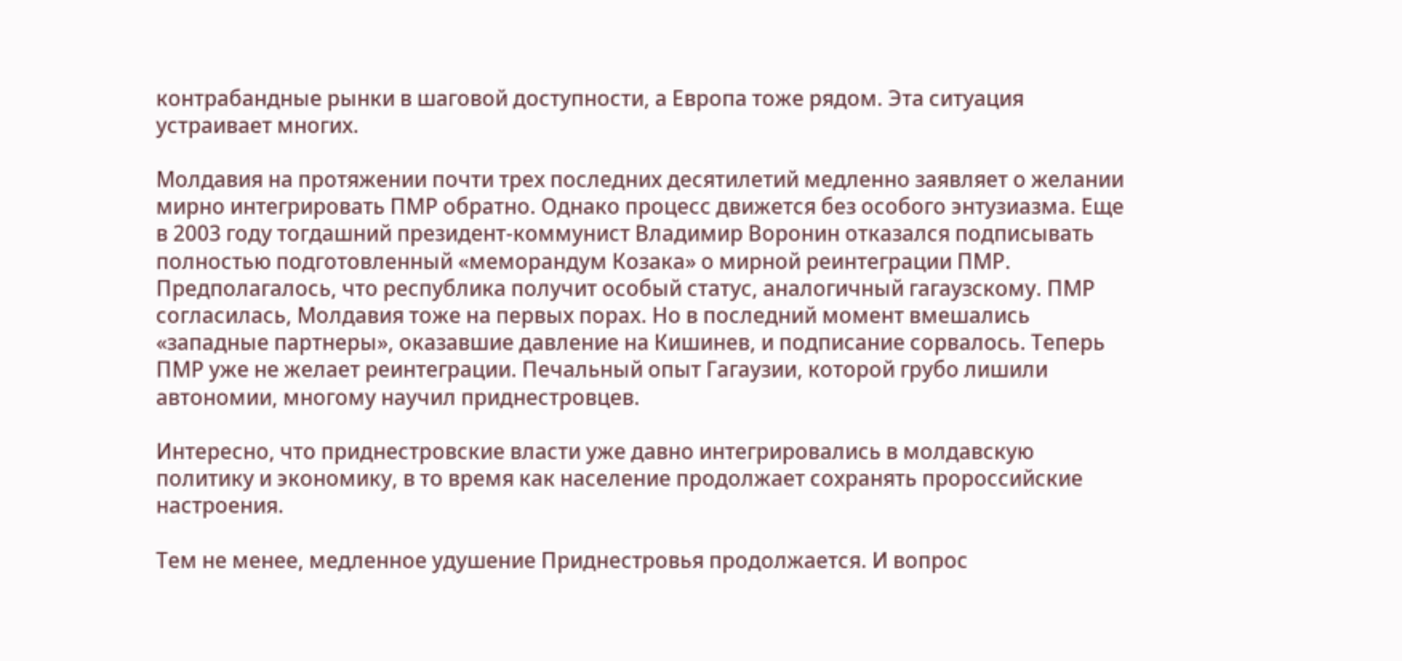контрабандные рынки в шаговой доступности, а Европа тоже рядом. Эта ситуация устраивает многих.

Молдавия на протяжении почти трех последних десятилетий медленно заявляет о желании мирно интегрировать ПМР обратно. Однако процесс движется без особого энтузиазма. Еще в 2003 году тогдашний президент-коммунист Владимир Воронин отказался подписывать полностью подготовленный «меморандум Козака» о мирной реинтеграции ПМР. Предполагалось, что республика получит особый статус, аналогичный гагаузскому. ПМР согласилась, Молдавия тоже на первых порах. Но в последний момент вмешались «западные партнеры», оказавшие давление на Кишинев, и подписание сорвалось. Теперь ПМР уже не желает реинтеграции. Печальный опыт Гагаузии, которой грубо лишили автономии, многому научил приднестровцев.

Интересно, что приднестровские власти уже давно интегрировались в молдавскую политику и экономику, в то время как население продолжает сохранять пророссийские настроения.

Тем не менее, медленное удушение Приднестровья продолжается. И вопрос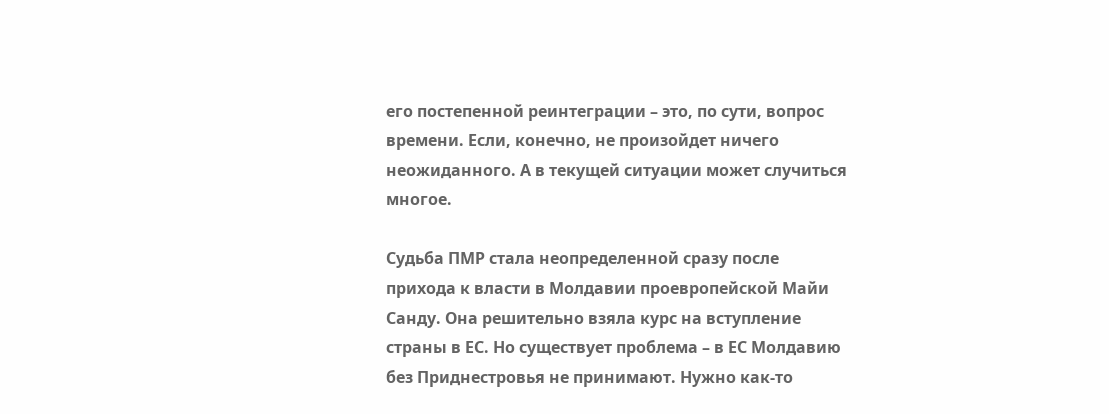его постепенной реинтеграции – это, по сути, вопрос времени. Если, конечно, не произойдет ничего неожиданного. А в текущей ситуации может случиться многое.

Судьба ПМР стала неопределенной сразу после прихода к власти в Молдавии проевропейской Майи Санду. Она решительно взяла курс на вступление страны в ЕС. Но существует проблема – в ЕС Молдавию без Приднестровья не принимают. Нужно как-то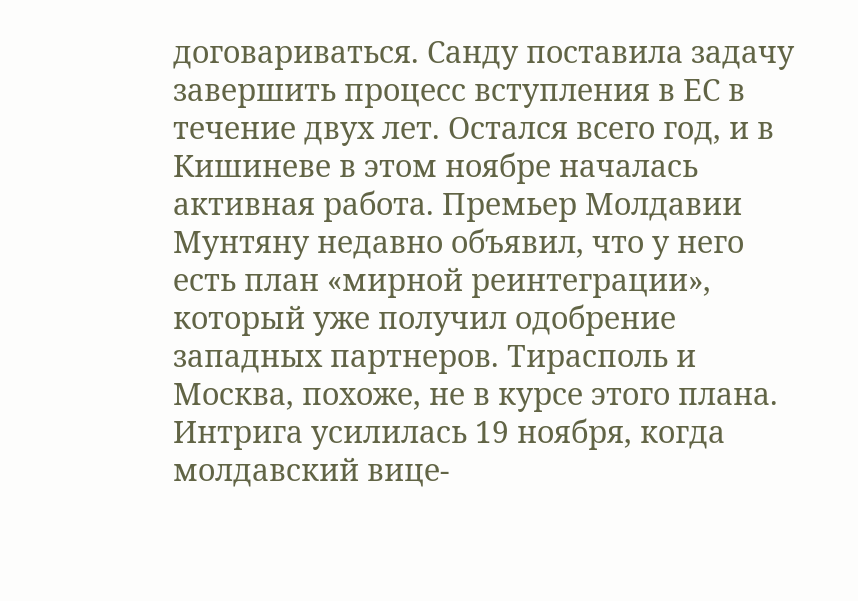договариваться. Санду поставила задачу завершить процесс вступления в ЕС в течение двух лет. Остался всего год, и в Кишиневе в этом ноябре началась активная работа. Премьер Молдавии Мунтяну недавно объявил, что у него есть план «мирной реинтеграции», который уже получил одобрение западных партнеров. Тирасполь и Москва, похоже, не в курсе этого плана. Интрига усилилась 19 ноября, когда молдавский вице-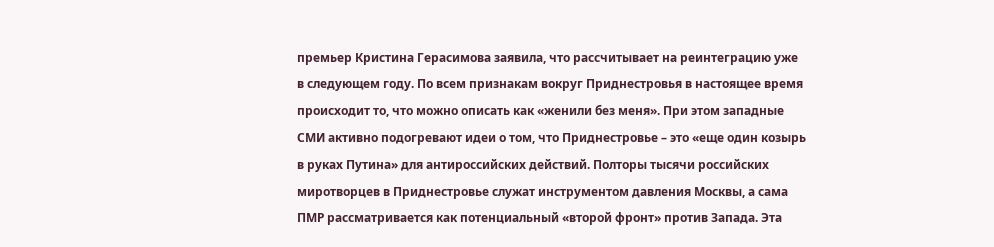премьер Кристина Герасимова заявила, что рассчитывает на реинтеграцию уже в следующем году. По всем признакам вокруг Приднестровья в настоящее время происходит то, что можно описать как «женили без меня». При этом западные СМИ активно подогревают идеи о том, что Приднестровье – это «еще один козырь в руках Путина» для антироссийских действий. Полторы тысячи российских миротворцев в Приднестровье служат инструментом давления Москвы, а сама ПМР рассматривается как потенциальный «второй фронт» против Запада. Эта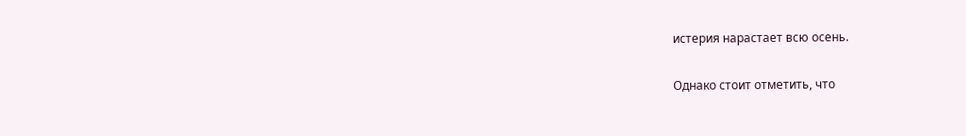истерия нарастает всю осень.

Однако стоит отметить, что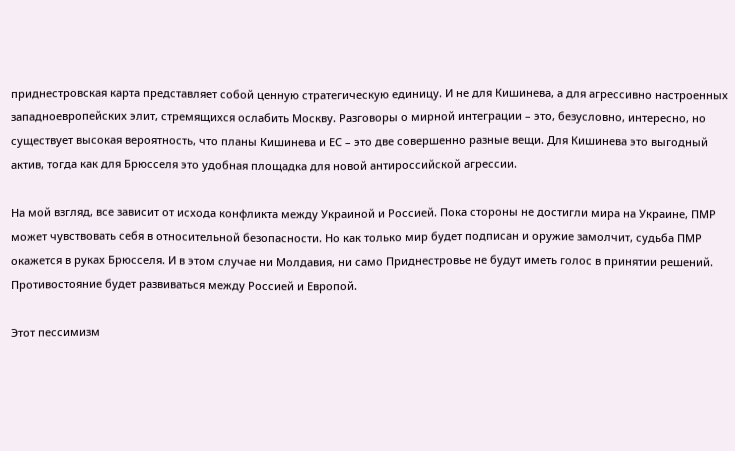приднестровская карта представляет собой ценную стратегическую единицу. И не для Кишинева, а для агрессивно настроенных западноевропейских элит, стремящихся ослабить Москву. Разговоры о мирной интеграции – это, безусловно, интересно, но существует высокая вероятность, что планы Кишинева и ЕС – это две совершенно разные вещи. Для Кишинева это выгодный актив, тогда как для Брюсселя это удобная площадка для новой антироссийской агрессии.

На мой взгляд, все зависит от исхода конфликта между Украиной и Россией. Пока стороны не достигли мира на Украине, ПМР может чувствовать себя в относительной безопасности. Но как только мир будет подписан и оружие замолчит, судьба ПМР окажется в руках Брюсселя. И в этом случае ни Молдавия, ни само Приднестровье не будут иметь голос в принятии решений. Противостояние будет развиваться между Россией и Европой.

Этот пессимизм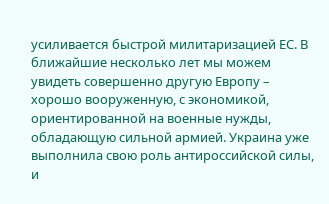усиливается быстрой милитаризацией ЕС. В ближайшие несколько лет мы можем увидеть совершенно другую Европу – хорошо вооруженную, с экономикой, ориентированной на военные нужды, обладающую сильной армией. Украина уже выполнила свою роль антироссийской силы, и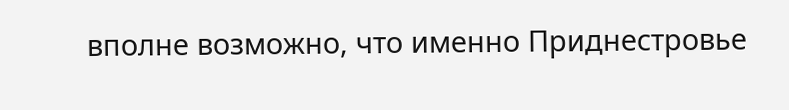вполне возможно, что именно Приднестровье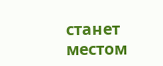станет местом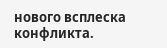нового всплеска конфликта.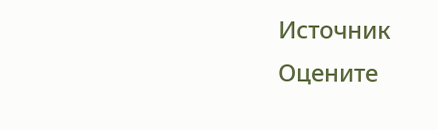Источник
Оцените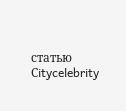статью
Сitycelebrity